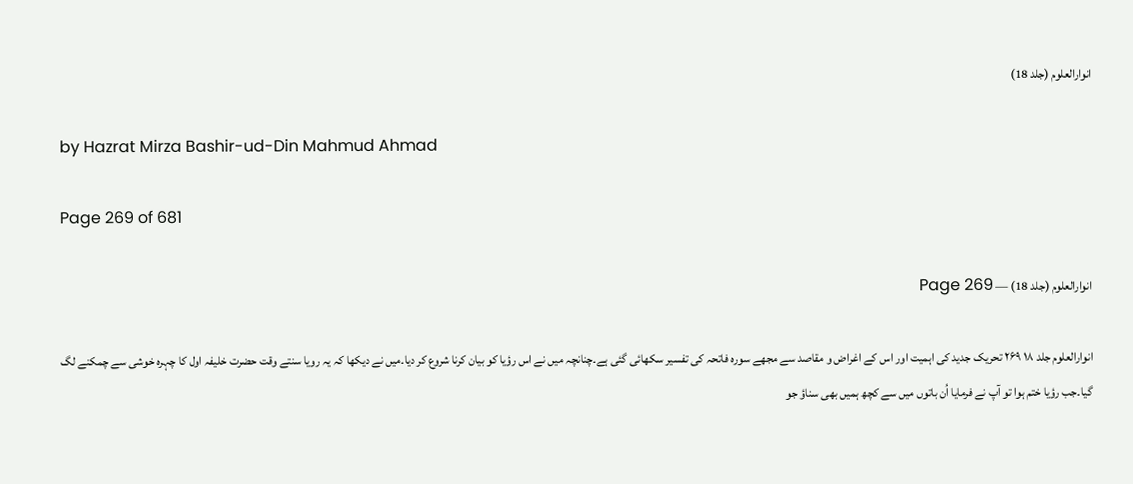انوارالعلوم (جلد 18)

by Hazrat Mirza Bashir-ud-Din Mahmud Ahmad

Page 269 of 681

انوارالعلوم (جلد 18) — Page 269

انوارالعلوم جلد ۱۸ ۲۶۹ تحریک جدید کی اہمیت اور اس کے اغراض و مقاصد سے مجھے سورہ فاتحہ کی تفسیر سکھائی گئی ہے۔چنانچہ میں نے اس رؤیا کو بیان کرنا شروع کر دیا۔میں نے دیکھا کہ یہ رویا سنتے وقت حضرت خلیفہ اول کا چہرہ خوشی سے چمکنے لگ گیا۔جب رؤیا ختم ہوا تو آپ نے فرمایا اُن باتوں میں سے کچھ ہمیں بھی سناؤ جو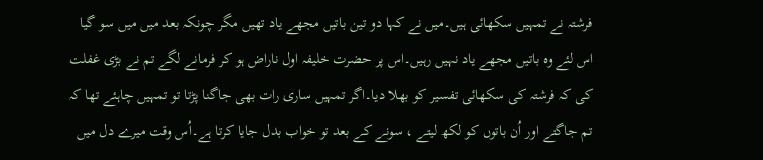فرشتہ نے تمہیں سکھائی ہیں۔میں نے کہا دو تین باتیں مجھے یاد تھیں مگر چونکہ بعد میں میں سو گیا اس لئے وہ باتیں مجھے یاد نہیں رہیں۔اس پر حضرت خلیفہ اول ناراض ہو کر فرمانے لگے تم نے بڑی غفلت کی کہ فرشتہ کی سکھائی تفسیر کو بھلا دیا۔اگر تمہیں ساری رات بھی جاگنا پڑتا تو تمہیں چاہئے تھا کہ تم جاگتے اور اُن باتوں کو لکھ لیتے ، سونے کے بعد تو خواب بدل جایا کرتا ہے۔اُس وقت میرے دل میں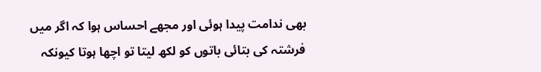بھی ندامت پیدا ہوئی اور مجھے احساس ہوا کہ اگر میں فرشتہ کی بتائی باتوں کو لکھ لیتا تو اچھا ہوتا کیونکہ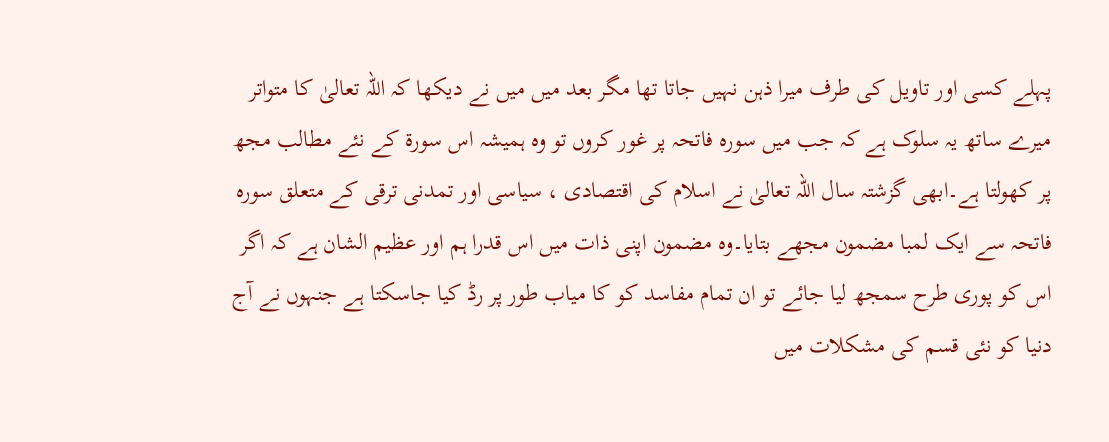پہلے کسی اور تاویل کی طرف میرا ذہن نہیں جاتا تھا مگر بعد میں میں نے دیکھا کہ اللہ تعالیٰ کا متواتر میرے ساتھ یہ سلوک ہے کہ جب میں سورہ فاتحہ پر غور کروں تو وہ ہمیشہ اس سورۃ کے نئے مطالب مجھ پر کھولتا ہے۔ابھی گزشتہ سال اللہ تعالیٰ نے اسلام کی اقتصادی ، سیاسی اور تمدنی ترقی کے متعلق سورہ فاتحہ سے ایک لمبا مضمون مجھے بتایا۔وہ مضمون اپنی ذات میں اس قدرا ہم اور عظیم الشان ہے کہ اگر اس کو پوری طرح سمجھ لیا جائے تو ان تمام مفاسد کو کا میاب طور پر رڈ کیا جاسکتا ہے جنہوں نے آج دنیا کو نئی قسم کی مشکلات میں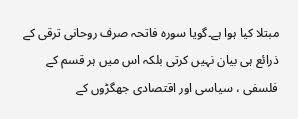مبتلا کیا ہوا ہے۔گویا سورہ فاتحہ صرف روحانی ترقی کے ذرائع ہی بیان نہیں کرتی بلکہ اس میں ہر قسم کے فلسفی ، سیاسی اور اقتصادی جھگڑوں کے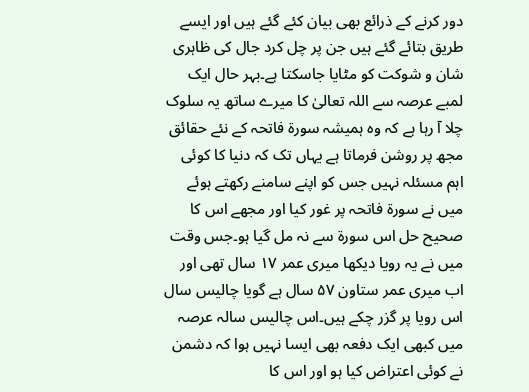دور کرنے کے ذرائع بھی بیان کئے گئے ہیں اور ایسے طریق بتائے گئے ہیں جن پر چل کرد جال کی ظاہری شان و شوکت کو مٹایا جاسکتا ہے۔بہر حال ایک لمبے عرصہ سے اللہ تعالیٰ کا میرے ساتھ یہ سلوک چلا آ رہا ہے کہ وہ ہمیشہ سورۃ فاتحہ کے نئے حقائق مجھ پر روشن فرماتا ہے یہاں تک کہ دنیا کا کوئی اہم مسئلہ نہیں جس کو اپنے سامنے رکھتے ہوئے میں نے سورۃ فاتحہ پر غور کیا اور مجھے اس کا صحیح حل اس سورۃ سے نہ مل گیا ہو۔جس وقت میں نے یہ رویا دیکھا میری عمر ۱۷ سال تھی اور اب میری عمر ستاون ۵۷ سال ہے گویا چالیس سال اس رویا پر گزر چکے ہیں۔اس چالیس سالہ عرصہ میں کبھی ایک دفعہ بھی ایسا نہیں ہوا کہ دشمن نے کوئی اعتراض کیا ہو اور اس کا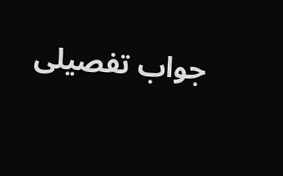جواب تفصیلی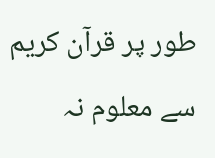طور پر قرآن کریم سے معلوم نہ